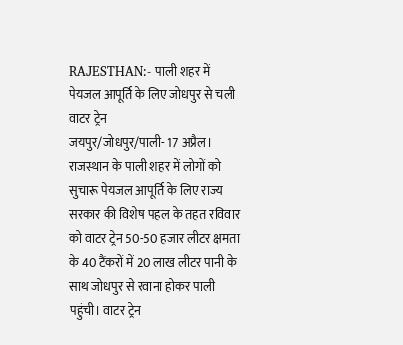RAJESTHAN:- पाली शहर में पेयजल आपूर्ति के लिए जोधपुर से चली वाटर ट्रेन
जयपुर/जोधपुर/पाली- 17 अप्रैल। राजस्थान के पाली शहर में लोगों को सुचारू पेयजल आपूर्ति के लिए राज्य सरकार की विशेष पहल के तहत रविवार को वाटर ट्रेन 50-50 हजार लीटर क्षमता के 40 टैंकरों में 20 लाख लीटर पानी के साथ जोधपुर से रवाना होकर पाली पहुंची। वाटर ट्रेन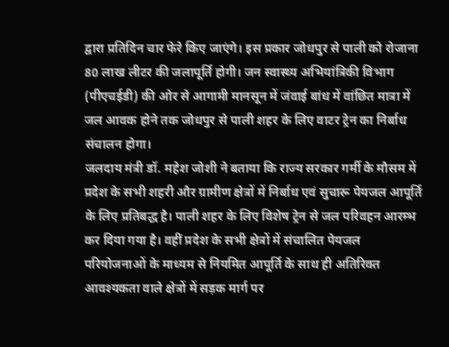द्वारा प्रतिदिन चार फेरे किए जाएंगे। इस प्रकार जोधपुर से पाली को रोजाना 80 लाख लीटर की जलापूर्ति होगी। जन स्वास्थ्य अभियांत्रिकी विभाग (पीएचईडी) की ओर से आगामी मानसून में जंवाई बांध में वांछित मात्रा में जल आवक होने तक जोधपुर से पाली शहर के लिए वाटर ट्रेन का निर्बाध संचालन होगा।
जलदाय मंत्री डॉ. महेश जोशी ने बताया कि राज्य सरकार गर्मी के मौसम में प्रदेश के सभी शहरी और ग्रामीण क्षेत्रों में निर्बाध एवं सुचारू पेयजल आपूर्ति के लिए प्रतिबद्ध है। पाली शहर के लिए विशेष ट्रेन से जल परिवहन आरम्भ कर दिया गया है। वहीं प्रदेश के सभी क्षेत्रों में संचालित पेयजल परियोजनाओं के माध्यम से नियमित आपूर्ति के साथ ही अतिरिक्त आवश्यकता वाले क्षेत्रों में सड़क मार्ग पर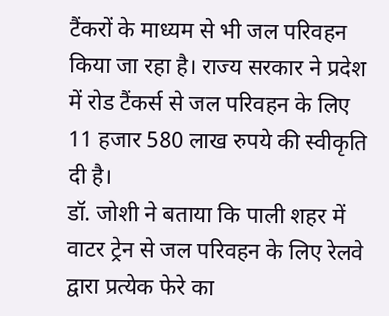टैंकरों के माध्यम से भी जल परिवहन किया जा रहा है। राज्य सरकार ने प्रदेश में रोड टैंकर्स से जल परिवहन के लिए 11 हजार 580 लाख रुपये की स्वीकृति दी है।
डॉ. जोशी ने बताया कि पाली शहर में वाटर ट्रेन से जल परिवहन के लिए रेलवे द्वारा प्रत्येक फेरे का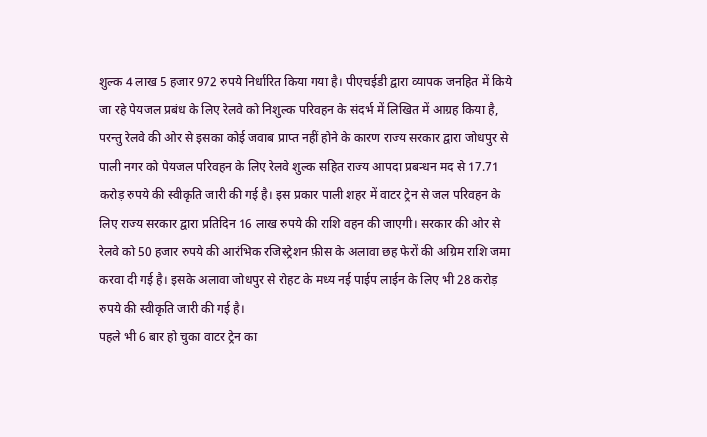शुल्क 4 लाख 5 हजार 972 रुपये निर्धारित किया गया है। पीएचईडी द्वारा व्यापक जनहित में किये जा रहे पेयजल प्रबंध के लिए रेलवे को निशुल्क परिवहन के संदर्भ में लिखित में आग्रह किया है, परन्तु रेलवे की ओर से इसका कोई जवाब प्राप्त नहीं होने के कारण राज्य सरकार द्वारा जोधपुर से पाली नगर को पेयजल परिवहन के लिए रेलवे शुल्क सहित राज्य आपदा प्रबन्धन मद से 17.71 करोड़ रुपये की स्वीकृति जारी की गई है। इस प्रकार पाली शहर में वाटर ट्रेन से जल परिवहन के लिए राज्य सरकार द्वारा प्रतिदिन 16 लाख रुपये की राशि वहन की जाएगी। सरकार की ओर से रेलवे को 50 हजार रुपये की आरंभिक रजिस्ट्रेशन फ़ीस के अलावा छह फेरों की अग्रिम राशि जमा करवा दी गई है। इसके अलावा जोधपुर से रोहट के मध्य नई पाईप लाईन के लिए भी 28 करोड़ रुपये की स्वीकृति जारी की गई है।
पहले भी 6 बार हो चुका वाटर ट्रेन का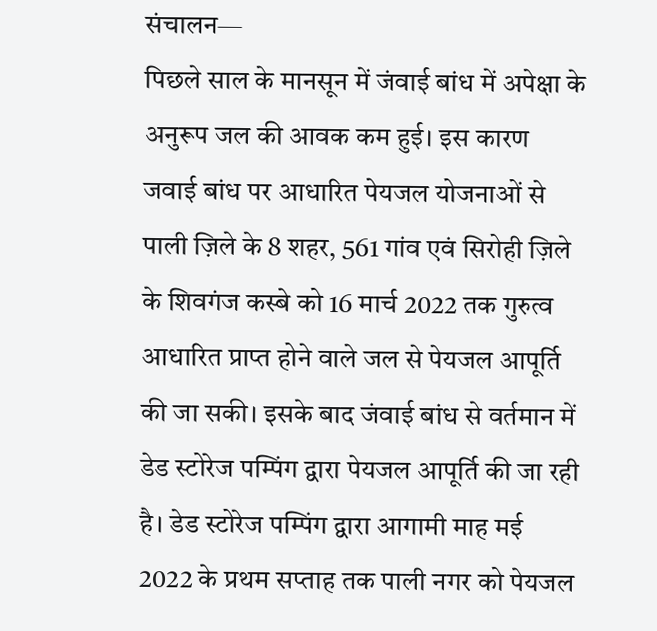संचालन—
पिछले साल के मानसून में जंवाई बांध में अपेक्षा के अनुरूप जल की आवक कम हुई। इस कारण जवाई बांध पर आधारित पेयजल योजनाओं से पाली ज़िले के 8 शहर, 561 गांव एवं सिरोही ज़िले के शिवगंज कस्बे को 16 मार्च 2022 तक गुरुत्व आधारित प्राप्त होने वाले जल से पेयजल आपूर्ति की जा सकी। इसके बाद जंवाई बांध से वर्तमान में डेड स्टोरेज पम्पिंग द्वारा पेयजल आपूर्ति की जा रही है। डेड स्टोरेज पम्पिंग द्वारा आगामी माह मई 2022 के प्रथम सप्ताह तक पाली नगर को पेयजल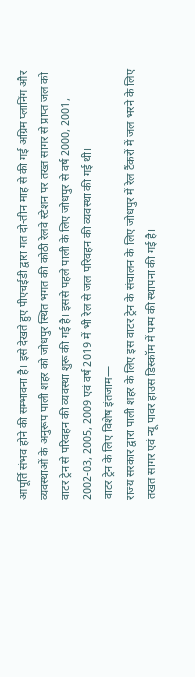आपूर्ति संभव होने की सम्भावना है। इसे देखते हुए पीएचईडी द्वारा गत दो-तीन माह से की गई अग्रिम प्लानिंग और व्यवस्थाओं के अनुरूप पाली शहर को जोधपुर स्थित भगत की कोठी रेलवे स्टेशन पर तख्त सागर से प्राप्त जल को वाटर ट्रेन से परिवहन की व्यवस्था शुरू की गई है। इससे पहले पाली के लिए जोधपुर से वर्ष 2000, 2001, 2002-03, 2005, 2009 एवं वर्ष 2019 में भी रेल से जल परिवहन की व्यवस्था की गई थी।
वाटर ट्रेन के लिए विशेष इंतजाम—
राज्य सरकार द्वारा पाली शहर के लिए इस वाटर ट्रेन के संचालन के लिए जोधपुर में रेल टैंकरों में जल भरने के लिए तखत सागर एवं न्यू पावर हाउस डिस्कॉम में पम्प की स्थापना की गई है।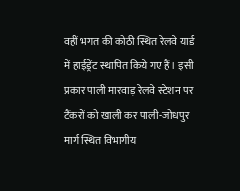वहीं भगत की कोठी स्थित रेलवे यार्ड में हाईड्रेंट स्थापित किये गए हैं। इसी प्रकार पाली मारवाड़ रेलवे स्टेशन पर टैंकरों को खाली कर पाली-जोधपुर मार्ग स्थित विभागीय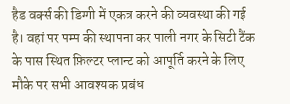हैड वर्क्स की डिग्गी में एकत्र करने की व्यवस्था की गई है। वहां पर पम्प की स्थापना कर पाली नगर के सिटी टैंक के पास स्थित फ़िल्टर प्लान्ट को आपूर्ति करने के लिए मौके पर सभी आवश्यक प्रबंध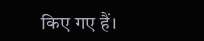किए गए हैं।